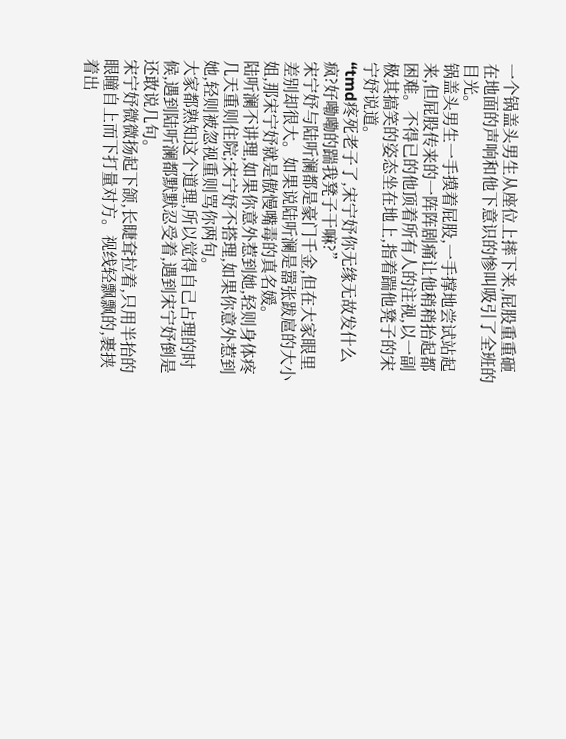一个锅盖头男生从座位上摔下来,屁股重重砸在地面的声响和他下意识的惨叫吸引了全班的目光。
锅盖头男生一手摸着屁股,一手撑地尝试站起来,但屁股传来的一阵阵剧痛让他稍稍抬起都困难。不得已的他顶着所有人的注视,以一副极其搞笑的姿态坐在地上,指着踹他凳子的宋宁妤说道。
“tmd疼死老子了,宋宁妤你无缘无故发什么疯?好嘞嘞的踹我凳子干嘛?”
宋宁妤与陆听澜都是豪门千金,但在大家眼里差别却很大。如果说陆听澜是嚣张跋扈的大小姐,那宋宁妤就是傲慢嘴毒的真名媛。
陆听澜不讲理,如果你意外惹到她,轻则身体疼几天重则住院;宋宁妤不搭理,如果你意外惹到她,轻则被忽视重则骂你两句。
大家都熟知这个道理,所以觉得自己占理的时候,遇到陆听澜都默默忍受着,遇到宋宁妤倒是还敢说几句。
宋宁妤微微扬起下颌,长睫耷拉着,只用半抬的眼瞳自上而下打量对方。视线轻飘飘的,裹挟着出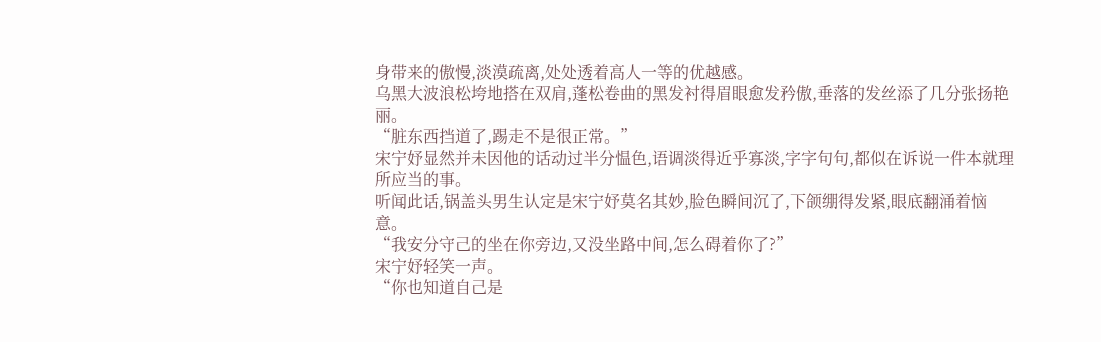身带来的傲慢,淡漠疏离,处处透着高人一等的优越感。
乌黑大波浪松垮地搭在双肩,蓬松卷曲的黑发衬得眉眼愈发矜傲,垂落的发丝添了几分张扬艳丽。
“脏东西挡道了,踢走不是很正常。”
宋宁妤显然并未因他的话动过半分愠色,语调淡得近乎寡淡,字字句句,都似在诉说一件本就理所应当的事。
听闻此话,锅盖头男生认定是宋宁妤莫名其妙,脸色瞬间沉了,下颌绷得发紧,眼底翻涌着恼意。
“我安分守己的坐在你旁边,又没坐路中间,怎么碍着你了?”
宋宁妤轻笑一声。
“你也知道自己是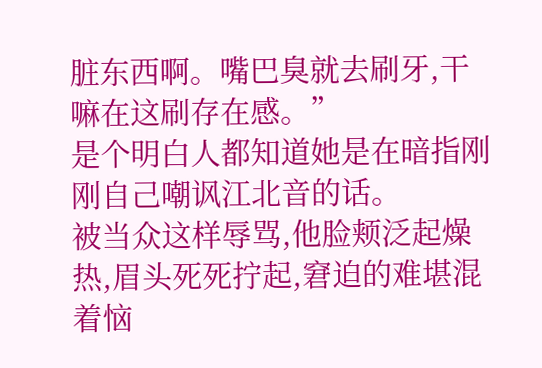脏东西啊。嘴巴臭就去刷牙,干嘛在这刷存在感。”
是个明白人都知道她是在暗指刚刚自己嘲讽江北音的话。
被当众这样辱骂,他脸颊泛起燥热,眉头死死拧起,窘迫的难堪混着恼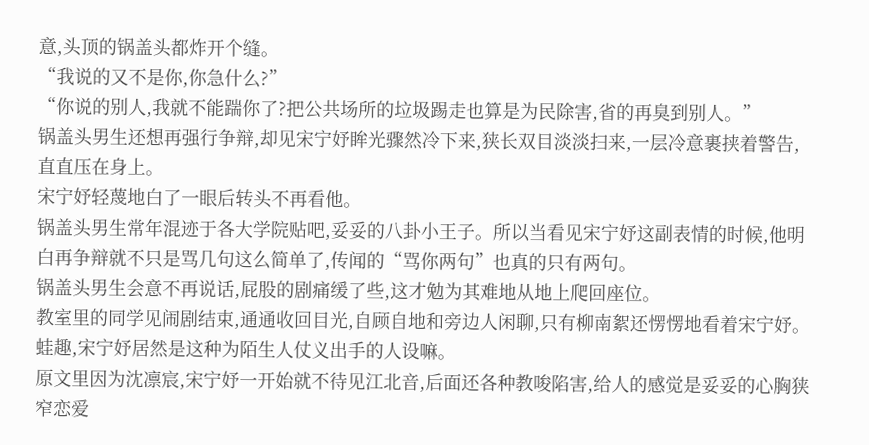意,头顶的锅盖头都炸开个缝。
“我说的又不是你,你急什么?”
“你说的别人,我就不能踹你了?把公共场所的垃圾踢走也算是为民除害,省的再臭到别人。”
锅盖头男生还想再强行争辩,却见宋宁妤眸光骤然冷下来,狭长双目淡淡扫来,一层冷意裹挟着警告,直直压在身上。
宋宁妤轻蔑地白了一眼后转头不再看他。
锅盖头男生常年混迹于各大学院贴吧,妥妥的八卦小王子。所以当看见宋宁妤这副表情的时候,他明白再争辩就不只是骂几句这么简单了,传闻的“骂你两句”也真的只有两句。
锅盖头男生会意不再说话,屁股的剧痛缓了些,这才勉为其难地从地上爬回座位。
教室里的同学见闹剧结束,通通收回目光,自顾自地和旁边人闲聊,只有柳南絮还愣愣地看着宋宁妤。
蛙趣,宋宁妤居然是这种为陌生人仗义出手的人设嘛。
原文里因为沈凛宸,宋宁妤一开始就不待见江北音,后面还各种教唆陷害,给人的感觉是妥妥的心胸狭窄恋爱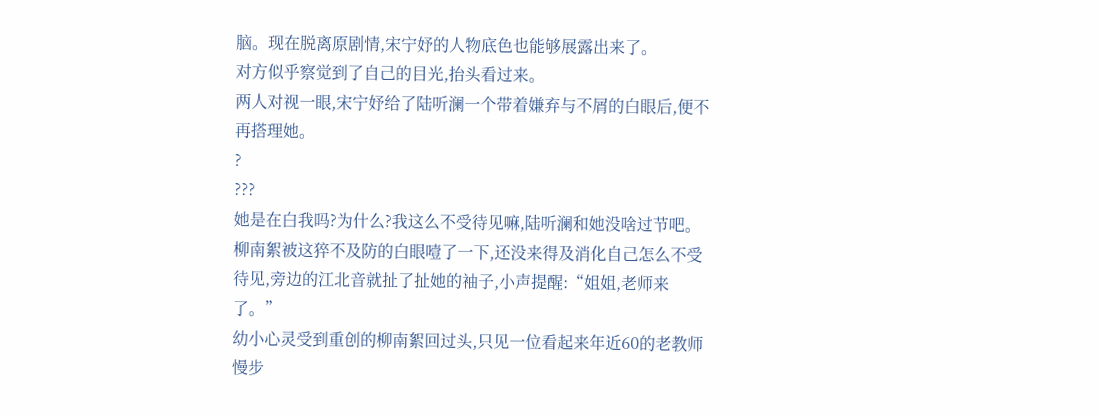脑。现在脱离原剧情,宋宁妤的人物底色也能够展露出来了。
对方似乎察觉到了自己的目光,抬头看过来。
两人对视一眼,宋宁妤给了陆听澜一个带着嫌弃与不屑的白眼后,便不再搭理她。
?
???
她是在白我吗?为什么?我这么不受待见嘛,陆听澜和她没啥过节吧。
柳南絮被这猝不及防的白眼噎了一下,还没来得及消化自己怎么不受待见,旁边的江北音就扯了扯她的袖子,小声提醒:“姐姐,老师来了。”
幼小心灵受到重创的柳南絮回过头,只见一位看起来年近60的老教师慢步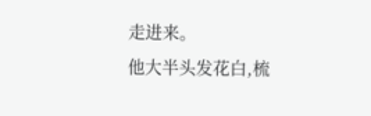走进来。
他大半头发花白,梳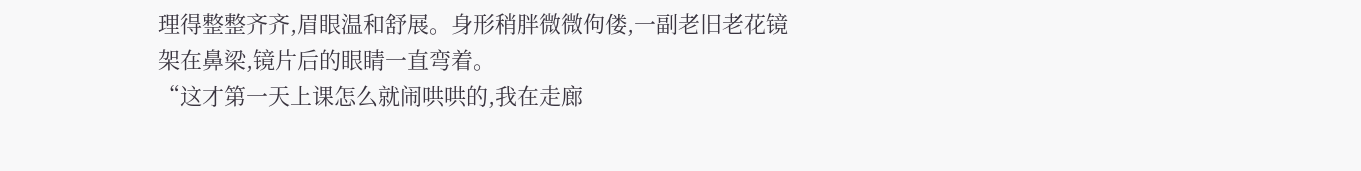理得整整齐齐,眉眼温和舒展。身形稍胖微微佝偻,一副老旧老花镜架在鼻梁,镜片后的眼睛一直弯着。
“这才第一天上课怎么就闹哄哄的,我在走廊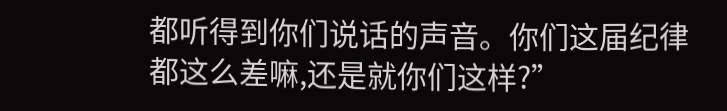都听得到你们说话的声音。你们这届纪律都这么差嘛,还是就你们这样?”